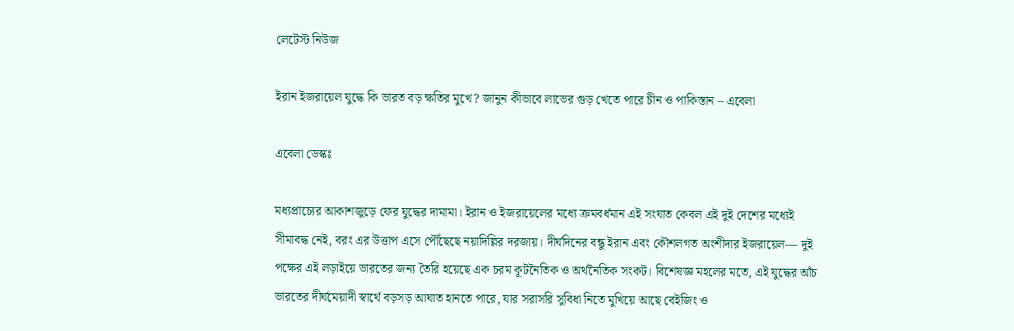লেটেস্ট নিউজ

ইরান ইজরায়েল যুদ্ধে কি ভারত বড় ক্ষতির মুখে? জানুন কীভাবে লাভের গুড় খেতে পারে চীন ও পাকিস্তান – এবেলা

এবেলা ডেস্কঃ

মধ্যপ্রাচ্যের আকাশজুড়ে ফের যুদ্ধের দামামা। ইরান ও ইজরায়েলের মধ্যে ক্রমবর্ধমান এই সংঘাত কেবল এই দুই দেশের মধ্যেই সীমাবদ্ধ নেই, বরং এর উত্তাপ এসে পৌঁছেছে নয়াদিল্লির দরজায়। দীর্ঘদিনের বন্ধু ইরান এবং কৌশলগত অংশীদার ইজরায়েল— দুই পক্ষের এই লড়াইয়ে ভারতের জন্য তৈরি হয়েছে এক চরম কূটনৈতিক ও অর্থনৈতিক সংকট। বিশেষজ্ঞ মহলের মতে, এই যুদ্ধের আঁচ ভারতের দীর্ঘমেয়াদী স্বার্থে বড়সড় আঘাত হানতে পারে, যার সরাসরি সুবিধা নিতে মুখিয়ে আছে বেইজিং ও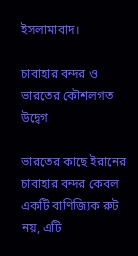ইসলামাবাদ।

চাবাহার বন্দর ও ভারতের কৌশলগত উদ্বেগ

ভারতের কাছে ইরানের চাবাহার বন্দর কেবল একটি বাণিজ্যিক রুট নয়, এটি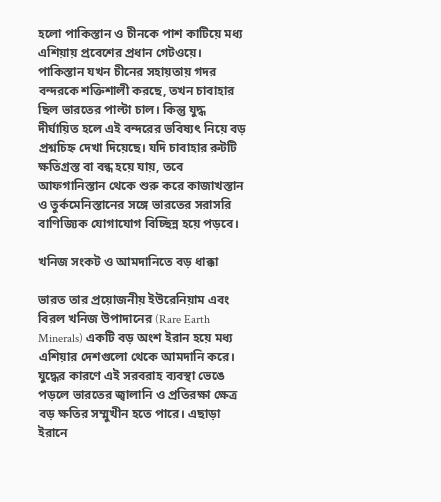হলো পাকিস্তান ও চীনকে পাশ কাটিয়ে মধ্য এশিয়ায় প্রবেশের প্রধান গেটওয়ে। পাকিস্তান যখন চীনের সহায়তায় গদর বন্দরকে শক্তিশালী করছে, তখন চাবাহার ছিল ভারতের পাল্টা চাল। কিন্তু যুদ্ধ দীর্ঘায়িত হলে এই বন্দরের ভবিষ্যৎ নিয়ে বড় প্রশ্নচিহ্ন দেখা দিয়েছে। যদি চাবাহার রুটটি ক্ষতিগ্রস্ত বা বন্ধ হয়ে যায়, তবে আফগানিস্তান থেকে শুরু করে কাজাখস্তান ও তুর্কমেনিস্তানের সঙ্গে ভারতের সরাসরি বাণিজ্যিক যোগাযোগ বিচ্ছিন্ন হয়ে পড়বে।

খনিজ সংকট ও আমদানিতে বড় ধাক্কা

ভারত তার প্রয়োজনীয় ইউরেনিয়াম এবং বিরল খনিজ উপাদানের (Rare Earth Minerals) একটি বড় অংশ ইরান হয়ে মধ্য এশিয়ার দেশগুলো থেকে আমদানি করে। যুদ্ধের কারণে এই সরবরাহ ব্যবস্থা ভেঙে পড়লে ভারতের জ্বালানি ও প্রতিরক্ষা ক্ষেত্র বড় ক্ষতির সম্মুখীন হতে পারে। এছাড়া ইরানে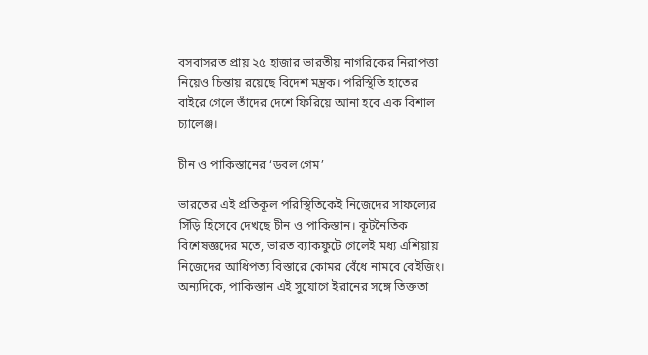বসবাসরত প্রায় ২৫ হাজার ভারতীয় নাগরিকের নিরাপত্তা নিয়েও চিন্তায় রয়েছে বিদেশ মন্ত্রক। পরিস্থিতি হাতের বাইরে গেলে তাঁদের দেশে ফিরিয়ে আনা হবে এক বিশাল চ্যালেঞ্জ।

চীন ও পাকিস্তানের ‘ডবল গেম’

ভারতের এই প্রতিকূল পরিস্থিতিকেই নিজেদের সাফল্যের সিঁড়ি হিসেবে দেখছে চীন ও পাকিস্তান। কূটনৈতিক বিশেষজ্ঞদের মতে, ভারত ব্যাকফুটে গেলেই মধ্য এশিয়ায় নিজেদের আধিপত্য বিস্তারে কোমর বেঁধে নামবে বেইজিং। অন্যদিকে, পাকিস্তান এই সুযোগে ইরানের সঙ্গে তিক্ততা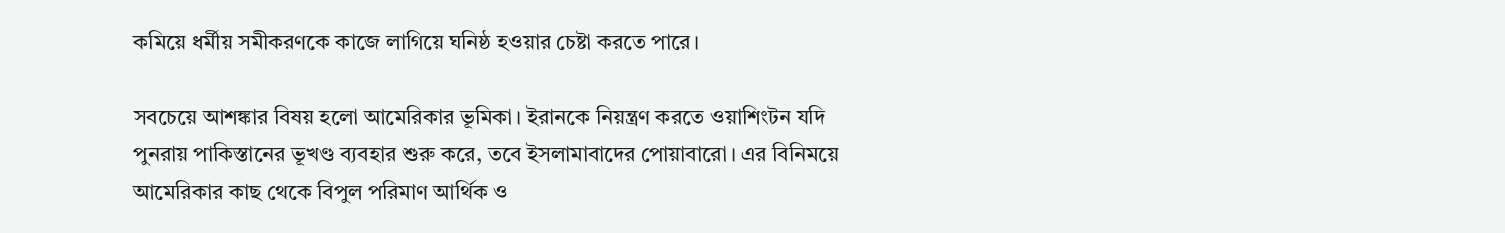কমিয়ে ধর্মীয় সমীকরণকে কাজে লাগিয়ে ঘনিষ্ঠ হওয়ার চেষ্টা করতে পারে।

সবচেয়ে আশঙ্কার বিষয় হলো আমেরিকার ভূমিকা। ইরানকে নিয়ন্ত্রণ করতে ওয়াশিংটন যদি পুনরায় পাকিস্তানের ভূখণ্ড ব্যবহার শুরু করে, তবে ইসলামাবাদের পোয়াবারো। এর বিনিময়ে আমেরিকার কাছ থেকে বিপুল পরিমাণ আর্থিক ও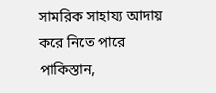সামরিক সাহায্য আদায় করে নিতে পারে পাকিস্তান,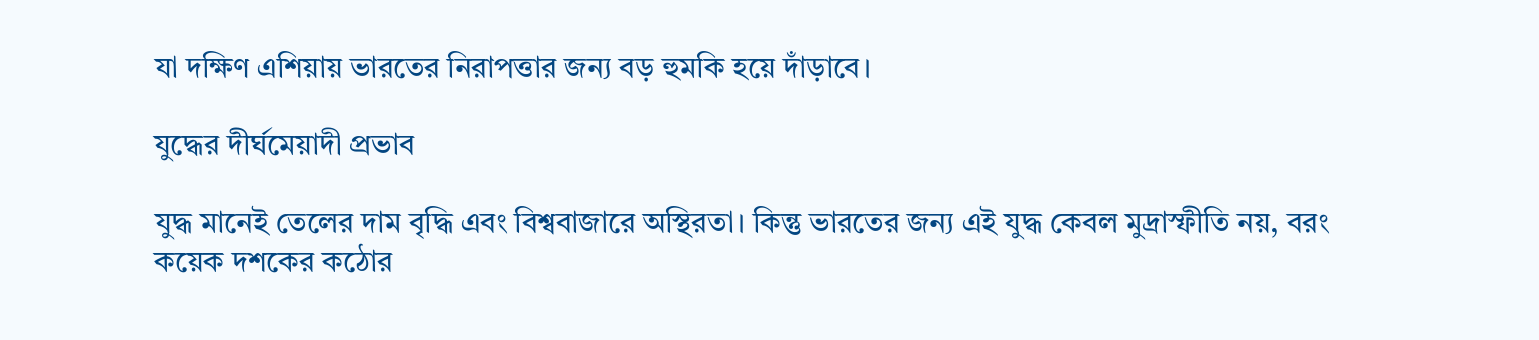যা দক্ষিণ এশিয়ায় ভারতের নিরাপত্তার জন্য বড় হুমকি হয়ে দাঁড়াবে।

যুদ্ধের দীর্ঘমেয়াদী প্রভাব

যুদ্ধ মানেই তেলের দাম বৃদ্ধি এবং বিশ্ববাজারে অস্থিরতা। কিন্তু ভারতের জন্য এই যুদ্ধ কেবল মুদ্রাস্ফীতি নয়, বরং কয়েক দশকের কঠোর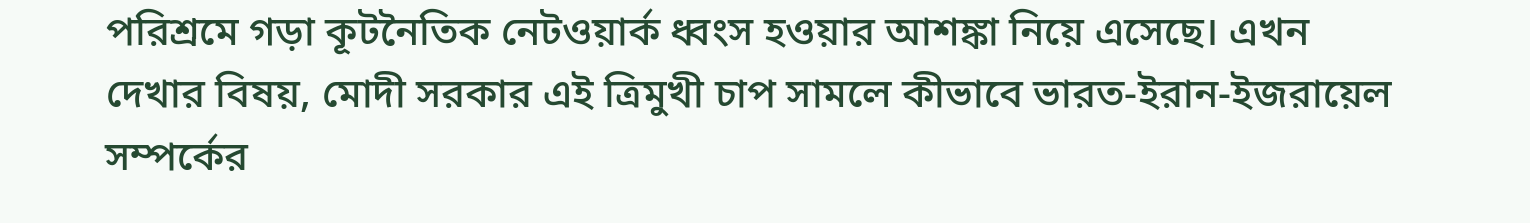পরিশ্রমে গড়া কূটনৈতিক নেটওয়ার্ক ধ্বংস হওয়ার আশঙ্কা নিয়ে এসেছে। এখন দেখার বিষয়, মোদী সরকার এই ত্রিমুখী চাপ সামলে কীভাবে ভারত-ইরান-ইজরায়েল সম্পর্কের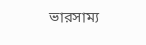ভারসাম্য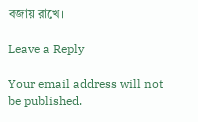বজায় রাখে।

Leave a Reply

Your email address will not be published.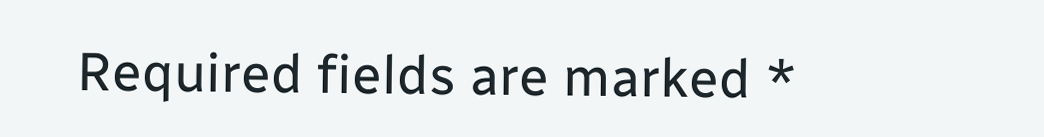Required fields are marked *